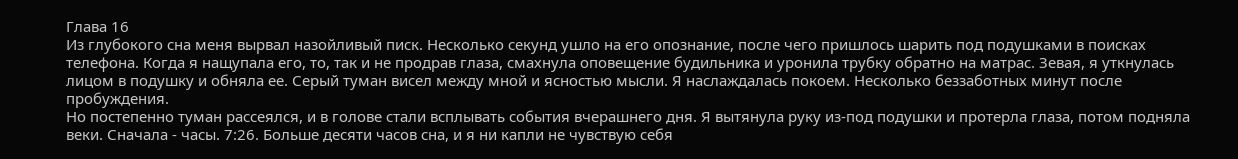Глава 16
Из глубокого сна меня вырвал назойливый писк. Несколько секунд ушло на его опознание, после чего пришлось шарить под подушками в поисках телефона. Когда я нащупала его, то, так и не продрав глаза, смахнула оповещение будильника и уронила трубку обратно на матрас. Зевая, я уткнулась лицом в подушку и обняла ее. Серый туман висел между мной и ясностью мысли. Я наслаждалась покоем. Несколько беззаботных минут после пробуждения.
Но постепенно туман рассеялся, и в голове стали всплывать события вчерашнего дня. Я вытянула руку из-под подушки и протерла глаза, потом подняла веки. Сначала - часы. 7:26. Больше десяти часов сна, и я ни капли не чувствую себя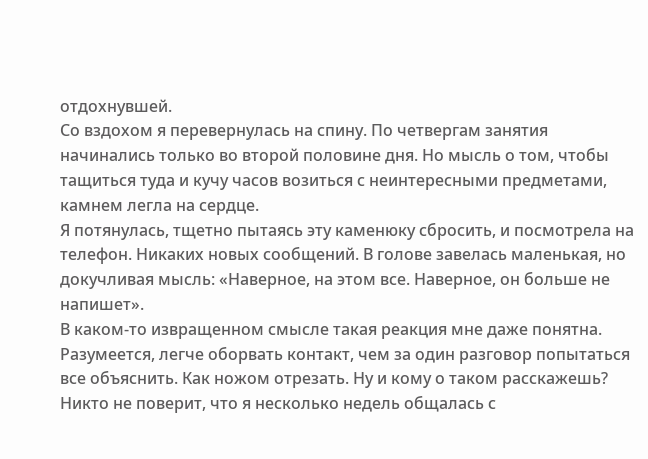отдохнувшей.
Со вздохом я перевернулась на спину. По четвергам занятия начинались только во второй половине дня. Но мысль о том, чтобы тащиться туда и кучу часов возиться с неинтересными предметами, камнем легла на сердце.
Я потянулась, тщетно пытаясь эту каменюку сбросить, и посмотрела на телефон. Никаких новых сообщений. В голове завелась маленькая, но докучливая мысль: «Наверное, на этом все. Наверное, он больше не напишет».
В каком-то извращенном смысле такая реакция мне даже понятна. Разумеется, легче оборвать контакт, чем за один разговор попытаться все объяснить. Как ножом отрезать. Ну и кому о таком расскажешь? Никто не поверит, что я несколько недель общалась с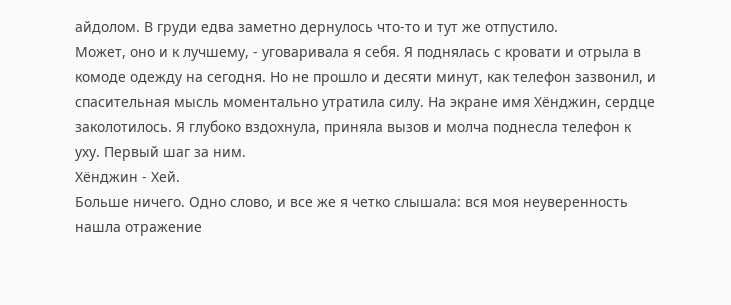айдолом. В груди едва заметно дернулось что-то и тут же отпустило.
Может, оно и к лучшему, - уговаривала я себя. Я поднялась с кровати и отрыла в комоде одежду на сегодня. Но не прошло и десяти минут, как телефон зазвонил, и спасительная мысль моментально утратила силу. На экране имя Хёнджин, сердце заколотилось. Я глубоко вздохнула, приняла вызов и молча поднесла телефон к уху. Первый шаг за ним.
Хёнджин - Хей.
Больше ничего. Одно слово, и все же я четко слышала: вся моя неуверенность нашла отражение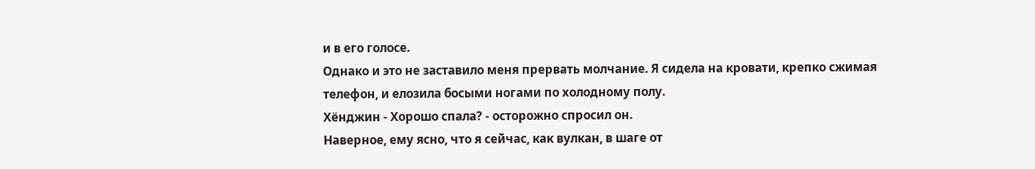и в его голосе.
Однако и это не заставило меня прервать молчание. Я сидела на кровати, крепко сжимая телефон, и елозила босыми ногами по холодному полу.
Хёнджин - Хорошо спала? - осторожно спросил он.
Наверное, ему ясно, что я сейчас, как вулкан, в шаге от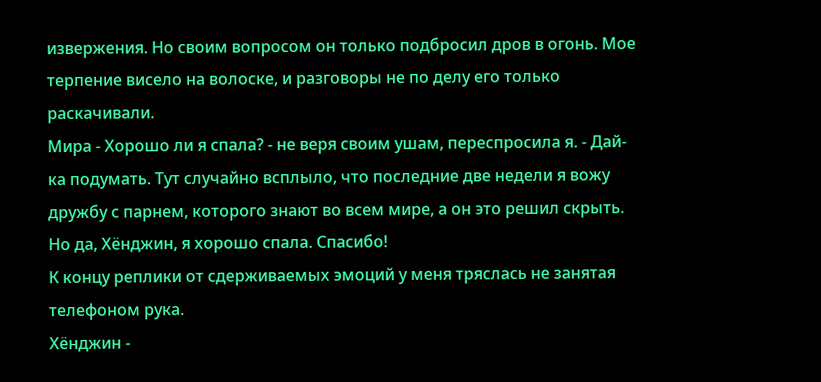извержения. Но своим вопросом он только подбросил дров в огонь. Мое терпение висело на волоске, и разговоры не по делу его только раскачивали.
Мира - Хорошо ли я спала? - не веря своим ушам, переспросила я. - Дай-ка подумать. Тут случайно всплыло, что последние две недели я вожу дружбу с парнем, которого знают во всем мире, а он это решил скрыть. Но да, Хёнджин, я хорошо спала. Спасибо!
К концу реплики от сдерживаемых эмоций у меня тряслась не занятая телефоном рука.
Хёнджин -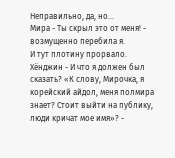Неправильно, да, но...
Мира - Ты скрыл это от меня! - возмущенно перебила я.
И тут плотину прорвало.
Хёнджин - И что я должен был сказать? «К слову, Мирочка, я корейский айдол, меня полмира знает? Стоит выйти на публику, люди кричат мое имя»? -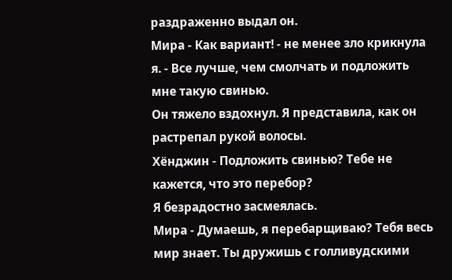раздраженно выдал он.
Мира - Как вариант! - не менее зло крикнула я. - Все лучше, чем смолчать и подложить мне такую свинью.
Он тяжело вздохнул. Я представила, как он растрепал рукой волосы.
Хёнджин - Подложить свинью? Тебе не кажется, что это перебор?
Я безрадостно засмеялась.
Мира - Думаешь, я перебарщиваю? Тебя весь мир знает. Ты дружишь с голливудскими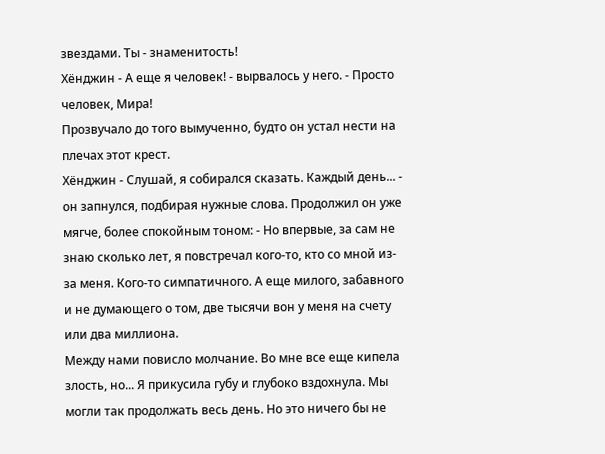звездами. Ты - знаменитость!
Хёнджин - А еще я человек! - вырвалось у него. - Просто человек, Мира!
Прозвучало до того вымученно, будто он устал нести на плечах этот крест.
Хёнджин - Слушай, я собирался сказать. Каждый день... - он запнулся, подбирая нужные слова. Продолжил он уже мягче, более спокойным тоном: - Но впервые, за сам не знаю сколько лет, я повстречал кого-то, кто со мной из-за меня. Кого-то симпатичного. А еще милого, забавного и не думающего о том, две тысячи вон у меня на счету или два миллиона.
Между нами повисло молчание. Во мне все еще кипела злость, но... Я прикусила губу и глубоко вздохнула. Мы могли так продолжать весь день. Но это ничего бы не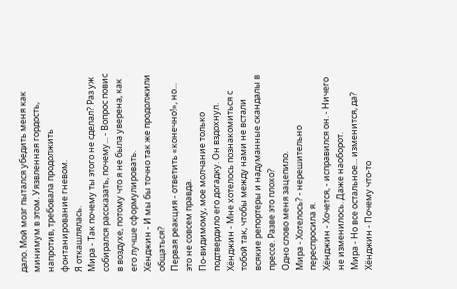дало. Мой мозг пытался убедить меня как минимум в этом. Уязвленная гордость, напротив, требовала продолжить фонтанирование гневом.
Я откашлялась.
Мира - Так почему ты этого не сделал? Раз уж собирался рассказать, почему... - Вопрос повис в воздухе, потому что я не была уверена, как его лучше сформулировать.
Хёнджин - И мы бы точно так же продолжили общаться?
Первая реакция - ответить «конечно!», но... это не совсем правда.
По-видимому, мое молчание только подтвердило его догадку. Он вздохнул.
Хёнджин - Мне хотелось познакомиться с тобой так, чтобы между нами не встали всякие репортеры и надуманные скандалы в прессе. Разве это плохо?
Одно слово меня зацепило.
Мира - Хотелось? - нерешительно переспросила я.
Хёнджин - Хочется, - исправился он. - Ничего не изменилось. Даже наоборот.
Мира - Но все остальное... изменится, да?
Хёнджин - Почему что-то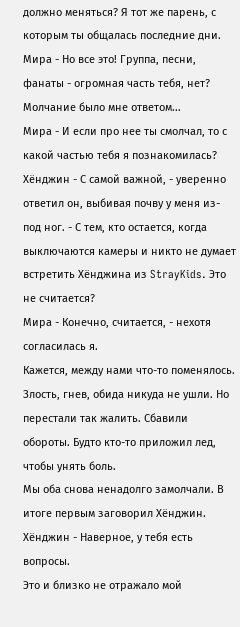должно меняться? Я тот же парень, с которым ты общалась последние дни.
Мира - Но все это! Группа, песни, фанаты - огромная часть тебя, нет?
Молчание было мне ответом...
Мира - И если про нее ты смолчал, то с какой частью тебя я познакомилась?
Хёнджин - С самой важной, - уверенно ответил он, выбивая почву у меня из-под ног. - С тем, кто остается, когда выключаются камеры и никто не думает встретить Хёнджина из StrayKids. Это не считается?
Мира - Конечно, считается, - нехотя согласилась я.
Кажется, между нами что-то поменялось. Злость, гнев, обида никуда не ушли. Но перестали так жалить. Сбавили обороты. Будто кто-то приложил лед, чтобы унять боль.
Мы оба снова ненадолго замолчали. В итоге первым заговорил Хёнджин.
Хёнджин - Наверное, у тебя есть вопросы.
Это и близко не отражало мой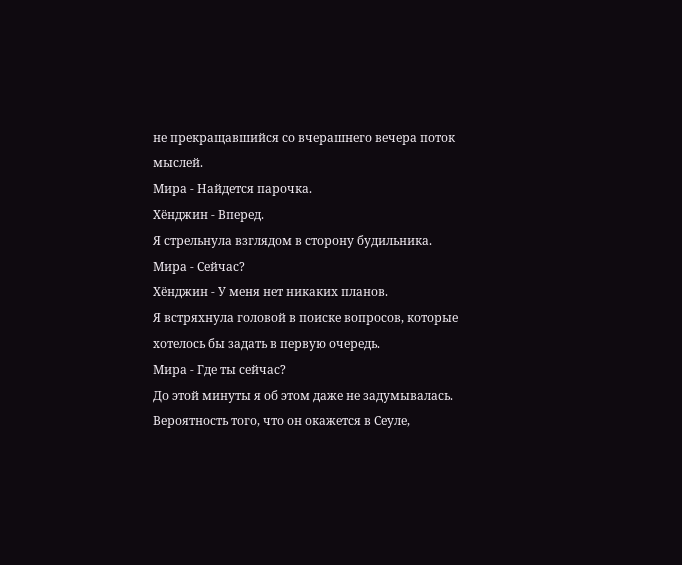не прекращавшийся со вчерашнего вечера поток мыслей.
Мира - Найдется парочка.
Хёнджин - Вперед.
Я стрельнула взглядом в сторону будильника.
Мира - Сейчас?
Хёнджин - У меня нет никаких планов.
Я встряхнула головой в поиске вопросов, которые хотелось бы задать в первую очередь.
Мира - Где ты сейчас?
До этой минуты я об этом даже не задумывалась. Вероятность того, что он окажется в Сеуле,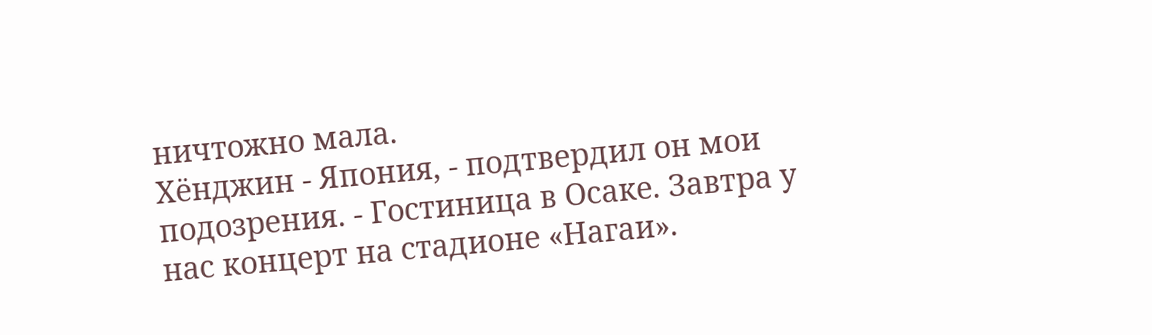ничтожно мала.
Хёнджин - Япония, - подтвердил он мои подозрения. - Гостиница в Осаке. Завтра у нас концерт на стадионе «Нагаи».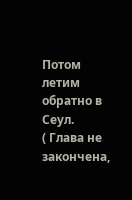Потом летим обратно в Сеул.
( Глава не закончена,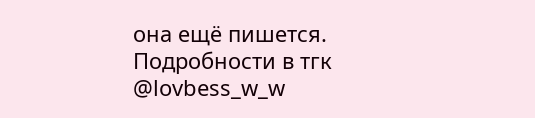она ещё пишется. Подробности в тгк @lovbess_w_w